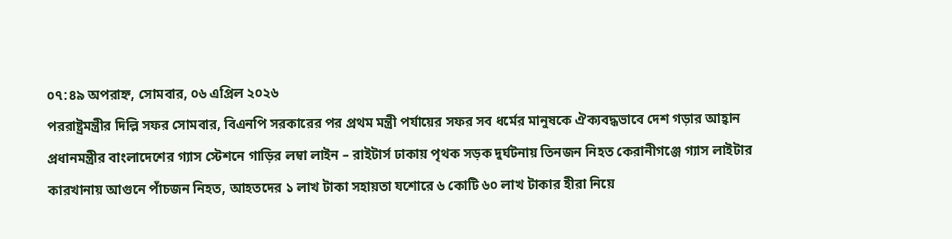০৭:৪৯ অপরাহ্ন, সোমবার, ০৬ এপ্রিল ২০২৬
পররাষ্ট্রমন্ত্রীর দিল্লি সফর সোমবার, বিএনপি সরকারের পর প্রথম মন্ত্রী পর্যায়ের সফর সব ধর্মের মানুষকে ঐক্যবদ্ধভাবে দেশ গড়ার আহ্বান প্রধানমন্ত্রীর বাংলাদেশের গ্যাস স্টেশনে গাড়ির লম্বা লাইন – রাইটার্স ঢাকায় পৃথক সড়ক দুর্ঘটনায় তিনজন নিহত কেরানীগঞ্জে গ্যাস লাইটার কারখানায় আগুনে পাঁচজন নিহত, আহতদের ১ লাখ টাকা সহায়তা যশোরে ৬ কোটি ৬০ লাখ টাকার হীরা নিয়ে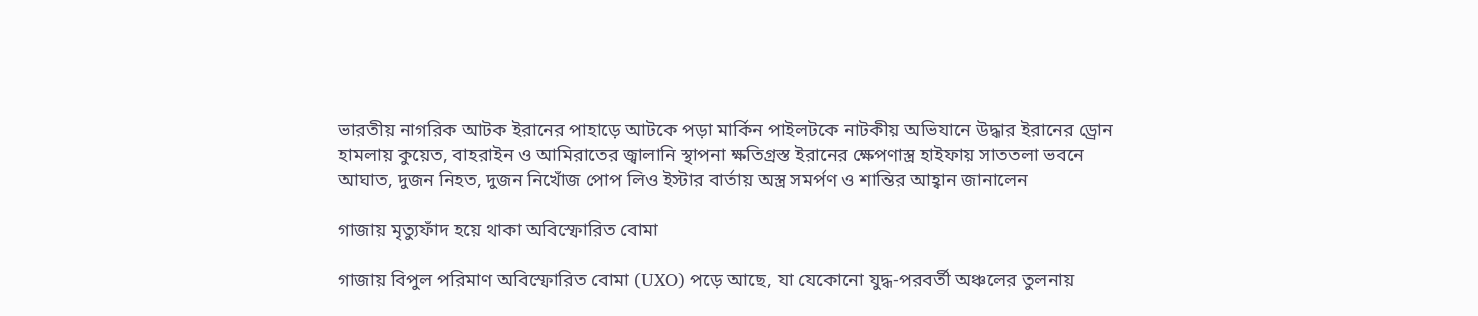ভারতীয় নাগরিক আটক ইরানের পাহাড়ে আটকে পড়া মার্কিন পাইলটকে নাটকীয় অভিযানে উদ্ধার ইরানের ড্রোন হামলায় কুয়েত, বাহরাইন ও আমিরাতের জ্বালানি স্থাপনা ক্ষতিগ্রস্ত ইরানের ক্ষেপণাস্ত্র হাইফায় সাততলা ভবনে আঘাত, দুজন নিহত, দুজন নিখোঁজ পোপ লিও ইস্টার বার্তায় অস্ত্র সমর্পণ ও শান্তির আহ্বান জানালেন

গাজায় মৃত্যুফাঁদ হয়ে থাকা অবিস্ফোরিত বোমা

গাজায় বিপুল পরিমাণ অবিস্ফোরিত বোমা (UXO) পড়ে আছে, যা যেকোনো যুদ্ধ-পরবর্তী অঞ্চলের তুলনায়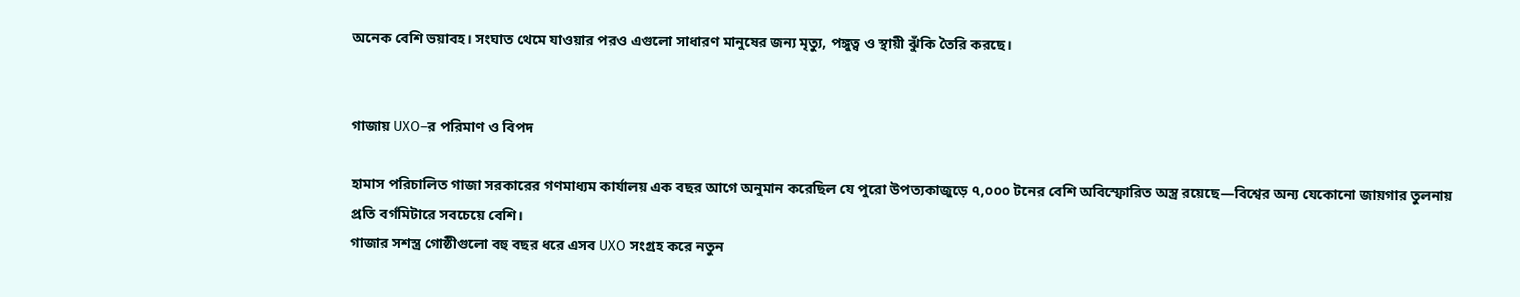অনেক বেশি ভয়াবহ। সংঘাত থেমে যাওয়ার পরও এগুলো সাধারণ মানুষের জন্য মৃত্যু, পঙ্গুত্ব ও স্থায়ী ঝুঁকি তৈরি করছে।


গাজায় UXO–র পরিমাণ ও বিপদ

হামাস পরিচালিত গাজা সরকারের গণমাধ্যম কার্যালয় এক বছর আগে অনুমান করেছিল যে পুরো উপত্যকাজুড়ে ৭,০০০ টনের বেশি অবিস্ফোরিত অস্ত্র রয়েছে—বিশ্বের অন্য যেকোনো জায়গার তুলনায় প্রতি বর্গমিটারে সবচেয়ে বেশি।
গাজার সশস্ত্র গোষ্ঠীগুলো বহু বছর ধরে এসব UXO সংগ্রহ করে নতুন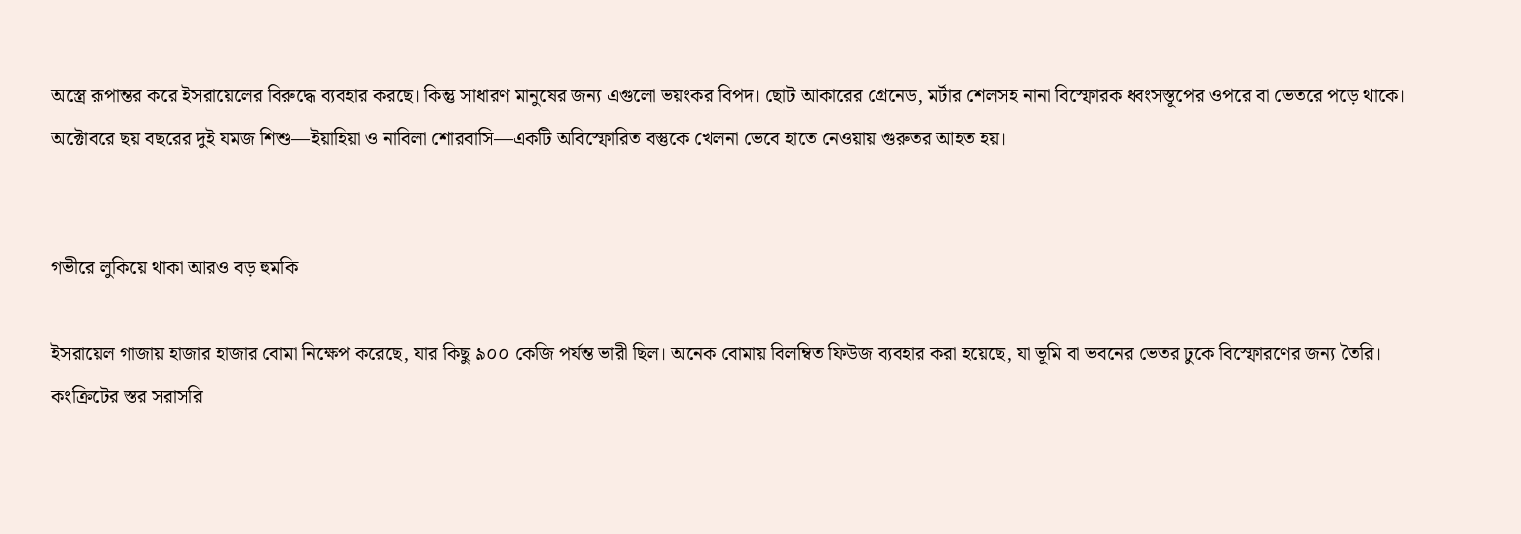অস্ত্রে রূপান্তর করে ইসরায়েলের বিরুদ্ধে ব্যবহার করছে। কিন্তু সাধারণ মানুষের জন্য এগুলো ভয়ংকর বিপদ। ছোট আকারের গ্রেনেড, মর্টার শেলসহ নানা বিস্ফোরক ধ্বংসস্তূপের ওপরে বা ভেতরে পড়ে থাকে।
অক্টোবরে ছয় বছরের দুই যমজ শিশু—ইয়াহিয়া ও নাবিলা শোরবাসি—একটি অবিস্ফোরিত বস্তুকে খেলনা ভেবে হাতে নেওয়ায় গুরুতর আহত হয়।


গভীরে লুকিয়ে থাকা আরও বড় হুমকি

ইসরায়েল গাজায় হাজার হাজার বোমা নিক্ষেপ করেছে, যার কিছু ৯০০ কেজি পর্যন্ত ভারী ছিল। অনেক বোমায় বিলম্বিত ফিউজ ব্যবহার করা হয়েছে, যা ভূমি বা ভবনের ভেতর ঢুকে বিস্ফোরণের জন্য তৈরি।
কংক্রিটের স্তর সরাসরি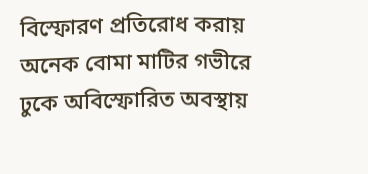বিস্ফোরণ প্রতিরোধ করায় অনেক বোমা মাটির গভীরে ঢুকে অবিস্ফোরিত অবস্থায়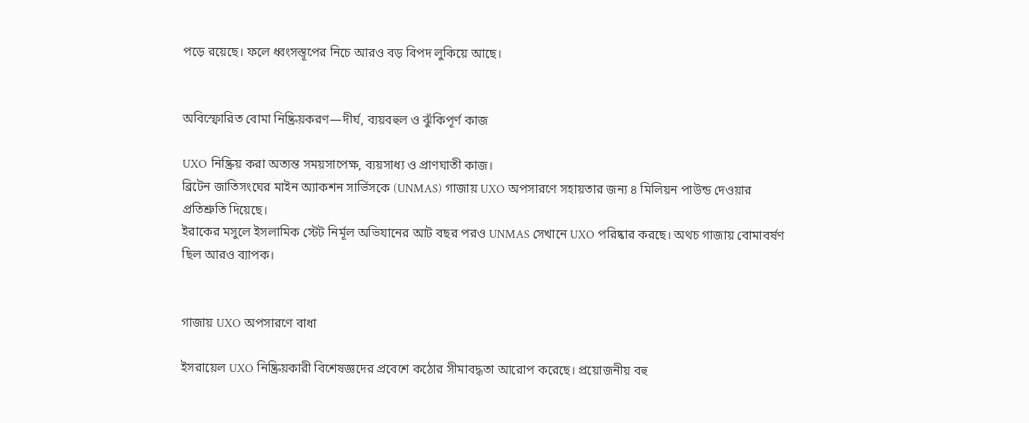পড়ে রয়েছে। ফলে ধ্বংসস্তূপের নিচে আরও বড় বিপদ লুকিয়ে আছে।


অবিস্ফোরিত বোমা নিষ্ক্রিয়করণ—দীর্ঘ, ব্যয়বহুল ও ঝুঁকিপূর্ণ কাজ

UXO নিষ্ক্রিয় করা অত্যন্ত সময়সাপেক্ষ, ব্যয়সাধ্য ও প্রাণঘাতী কাজ।
ব্রিটেন জাতিসংঘের মাইন অ্যাকশন সার্ভিসকে (UNMAS) গাজায় UXO অপসারণে সহায়তার জন্য ৪ মিলিয়ন পাউন্ড দেওয়ার প্রতিশ্রুতি দিয়েছে।
ইরাকের মসুলে ইসলামিক স্টেট নির্মূল অভিযানের আট বছর পরও UNMAS সেখানে UXO পরিষ্কার করছে। অথচ গাজায় বোমাবর্ষণ ছিল আরও ব্যাপক।


গাজায় UXO অপসারণে বাধা

ইসরায়েল UXO নিষ্ক্রিয়কারী বিশেষজ্ঞদের প্রবেশে কঠোর সীমাবদ্ধতা আরোপ করেছে। প্রয়োজনীয় বহু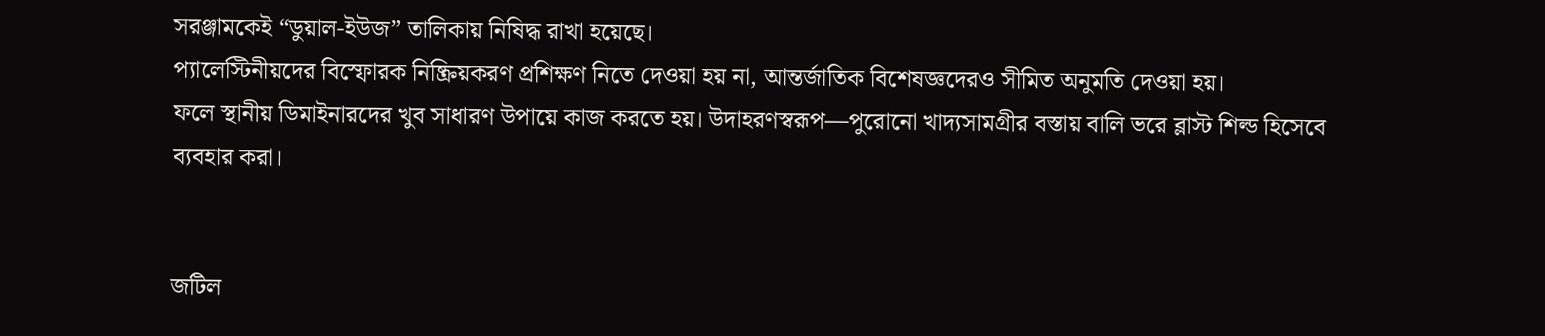সরঞ্জামকেই “ডুয়াল-ইউজ” তালিকায় নিষিদ্ধ রাখা হয়েছে।
প্যালেস্টিনীয়দের বিস্ফোরক নিষ্ক্রিয়করণ প্রশিক্ষণ নিতে দেওয়া হয় না, আন্তর্জাতিক বিশেষজ্ঞদেরও সীমিত অনুমতি দেওয়া হয়।
ফলে স্থানীয় ডিমাইনারদের খুব সাধারণ উপায়ে কাজ করতে হয়। উদাহরণস্বরূপ—পুরোনো খাদ্যসামগ্রীর বস্তায় বালি ভরে ব্লাস্ট শিল্ড হিসেবে ব্যবহার করা।


জটিল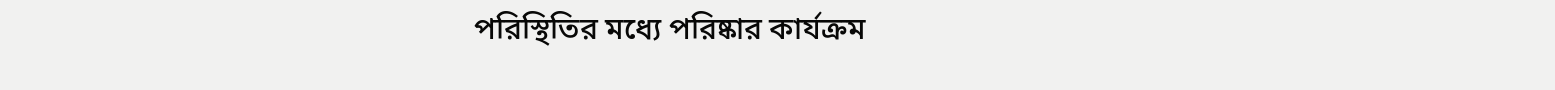পরিস্থিতির মধ্যে পরিষ্কার কার্যক্রম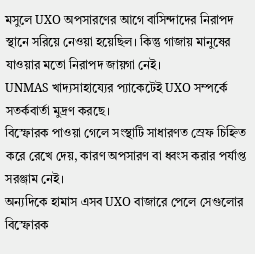মসুলে UXO অপসারণের আগে বাসিন্দাদের নিরাপদ স্থানে সরিয়ে নেওয়া হয়েছিল। কিন্তু গাজায় মানুষের যাওয়ার মতো নিরাপদ জায়গা নেই।
UNMAS খাদ্যসাহায্যের প্যাকেটেই UXO সম্পর্কে সতর্কবার্তা মুদ্রণ করছে।
বিস্ফোরক পাওয়া গেলে সংস্থাটি সাধারণত স্রেফ চিহ্নিত করে রেখে দেয়, কারণ অপসারণ বা ধ্বংস করার পর্যাপ্ত সরঞ্জাম নেই।
অন্যদিকে হামাস এসব UXO বাজারে পেলে সেগুলোর বিস্ফোরক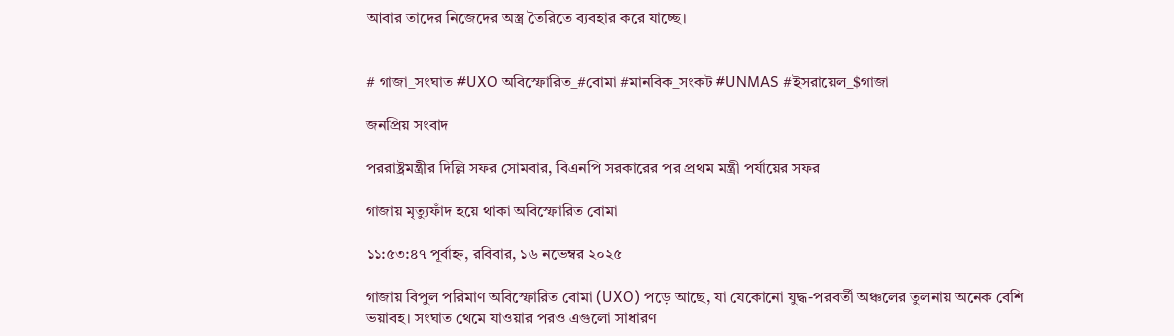আবার তাদের নিজেদের অস্ত্র তৈরিতে ব্যবহার করে যাচ্ছে।


# গাজা_সংঘাত #UXO অবিস্ফোরিত_#বোমা #মানবিক_সংকট #UNMAS #ইসরায়েল_$গাজা

জনপ্রিয় সংবাদ

পররাষ্ট্রমন্ত্রীর দিল্লি সফর সোমবার, বিএনপি সরকারের পর প্রথম মন্ত্রী পর্যায়ের সফর

গাজায় মৃত্যুফাঁদ হয়ে থাকা অবিস্ফোরিত বোমা

১১:৫৩:৪৭ পূর্বাহ্ন, রবিবার, ১৬ নভেম্বর ২০২৫

গাজায় বিপুল পরিমাণ অবিস্ফোরিত বোমা (UXO) পড়ে আছে, যা যেকোনো যুদ্ধ-পরবর্তী অঞ্চলের তুলনায় অনেক বেশি ভয়াবহ। সংঘাত থেমে যাওয়ার পরও এগুলো সাধারণ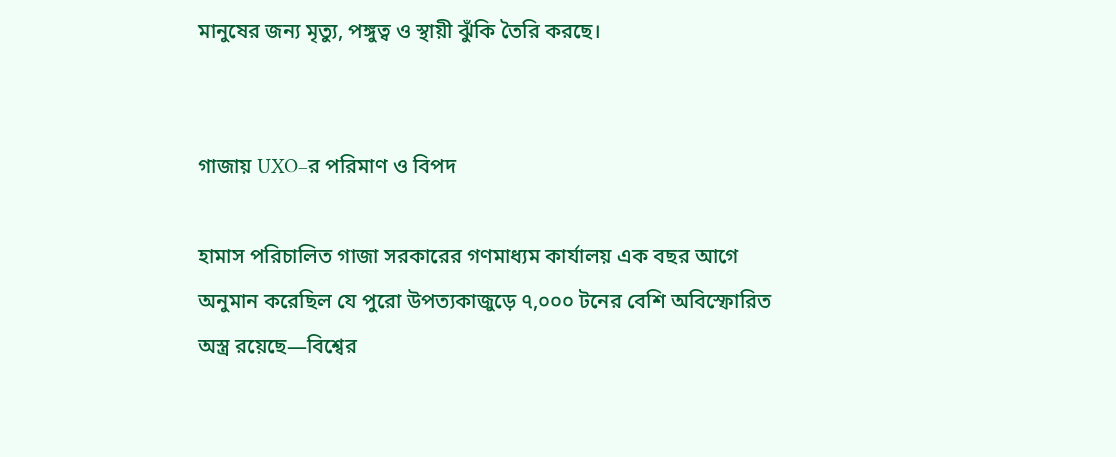মানুষের জন্য মৃত্যু, পঙ্গুত্ব ও স্থায়ী ঝুঁকি তৈরি করছে।


গাজায় UXO–র পরিমাণ ও বিপদ

হামাস পরিচালিত গাজা সরকারের গণমাধ্যম কার্যালয় এক বছর আগে অনুমান করেছিল যে পুরো উপত্যকাজুড়ে ৭,০০০ টনের বেশি অবিস্ফোরিত অস্ত্র রয়েছে—বিশ্বের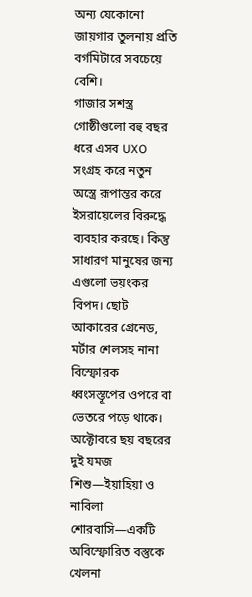অন্য যেকোনো জায়গার তুলনায় প্রতি বর্গমিটারে সবচেয়ে বেশি।
গাজার সশস্ত্র গোষ্ঠীগুলো বহু বছর ধরে এসব UXO সংগ্রহ করে নতুন অস্ত্রে রূপান্তর করে ইসরায়েলের বিরুদ্ধে ব্যবহার করছে। কিন্তু সাধারণ মানুষের জন্য এগুলো ভয়ংকর বিপদ। ছোট আকারের গ্রেনেড, মর্টার শেলসহ নানা বিস্ফোরক ধ্বংসস্তূপের ওপরে বা ভেতরে পড়ে থাকে।
অক্টোবরে ছয় বছরের দুই যমজ শিশু—ইয়াহিয়া ও নাবিলা শোরবাসি—একটি অবিস্ফোরিত বস্তুকে খেলনা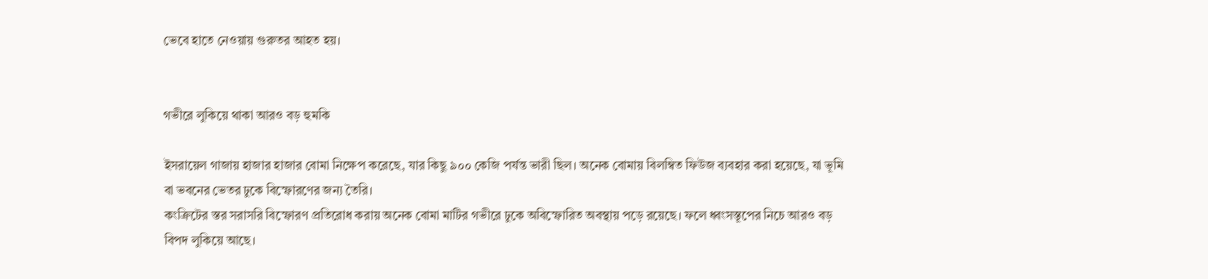ভেবে হাতে নেওয়ায় গুরুতর আহত হয়।


গভীরে লুকিয়ে থাকা আরও বড় হুমকি

ইসরায়েল গাজায় হাজার হাজার বোমা নিক্ষেপ করেছে, যার কিছু ৯০০ কেজি পর্যন্ত ভারী ছিল। অনেক বোমায় বিলম্বিত ফিউজ ব্যবহার করা হয়েছে, যা ভূমি বা ভবনের ভেতর ঢুকে বিস্ফোরণের জন্য তৈরি।
কংক্রিটের স্তর সরাসরি বিস্ফোরণ প্রতিরোধ করায় অনেক বোমা মাটির গভীরে ঢুকে অবিস্ফোরিত অবস্থায় পড়ে রয়েছে। ফলে ধ্বংসস্তূপের নিচে আরও বড় বিপদ লুকিয়ে আছে।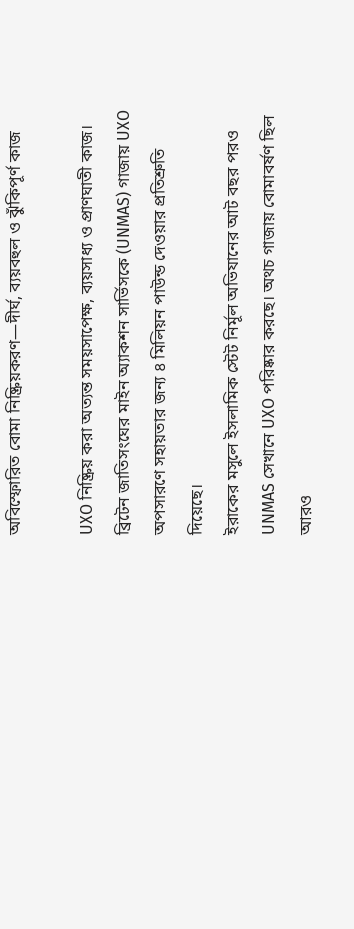অবিস্ফোরিত বোমা নিষ্ক্রিয়করণ—দীর্ঘ, ব্যয়বহুল ও ঝুঁকিপূর্ণ কাজ

UXO নিষ্ক্রিয় করা অত্যন্ত সময়সাপেক্ষ, ব্যয়সাধ্য ও প্রাণঘাতী কাজ।
ব্রিটেন জাতিসংঘের মাইন অ্যাকশন সার্ভিসকে (UNMAS) গাজায় UXO অপসারণে সহায়তার জন্য ৪ মিলিয়ন পাউন্ড দেওয়ার প্রতিশ্রুতি দিয়েছে।
ইরাকের মসুলে ইসলামিক স্টেট নির্মূল অভিযানের আট বছর পরও UNMAS সেখানে UXO পরিষ্কার করছে। অথচ গাজায় বোমাবর্ষণ ছিল আরও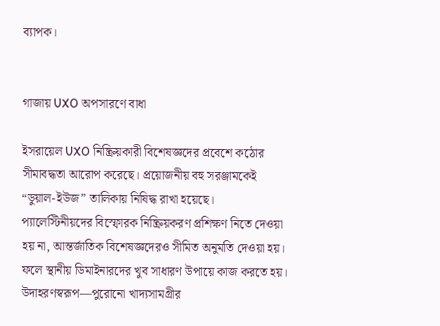ব্যাপক।


গাজায় UXO অপসারণে বাধা

ইসরায়েল UXO নিষ্ক্রিয়কারী বিশেষজ্ঞদের প্রবেশে কঠোর সীমাবদ্ধতা আরোপ করেছে। প্রয়োজনীয় বহু সরঞ্জামকেই “ডুয়াল-ইউজ” তালিকায় নিষিদ্ধ রাখা হয়েছে।
প্যালেস্টিনীয়দের বিস্ফোরক নিষ্ক্রিয়করণ প্রশিক্ষণ নিতে দেওয়া হয় না, আন্তর্জাতিক বিশেষজ্ঞদেরও সীমিত অনুমতি দেওয়া হয়।
ফলে স্থানীয় ডিমাইনারদের খুব সাধারণ উপায়ে কাজ করতে হয়। উদাহরণস্বরূপ—পুরোনো খাদ্যসামগ্রীর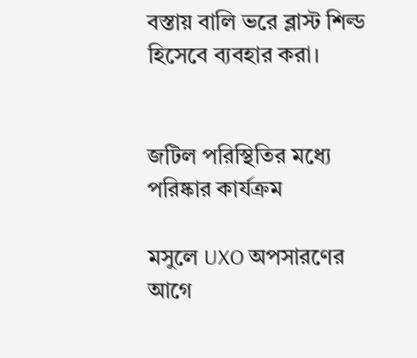বস্তায় বালি ভরে ব্লাস্ট শিল্ড হিসেবে ব্যবহার করা।


জটিল পরিস্থিতির মধ্যে পরিষ্কার কার্যক্রম

মসুলে UXO অপসারণের আগে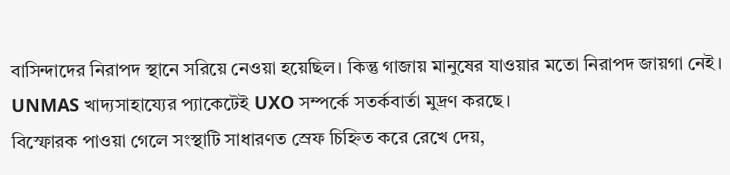বাসিন্দাদের নিরাপদ স্থানে সরিয়ে নেওয়া হয়েছিল। কিন্তু গাজায় মানুষের যাওয়ার মতো নিরাপদ জায়গা নেই।
UNMAS খাদ্যসাহায্যের প্যাকেটেই UXO সম্পর্কে সতর্কবার্তা মুদ্রণ করছে।
বিস্ফোরক পাওয়া গেলে সংস্থাটি সাধারণত স্রেফ চিহ্নিত করে রেখে দেয়,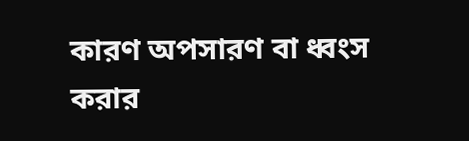কারণ অপসারণ বা ধ্বংস করার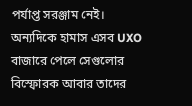পর্যাপ্ত সরঞ্জাম নেই।
অন্যদিকে হামাস এসব UXO বাজারে পেলে সেগুলোর বিস্ফোরক আবার তাদের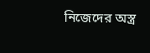নিজেদের অস্ত্র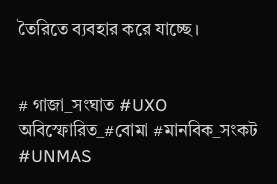তৈরিতে ব্যবহার করে যাচ্ছে।


# গাজা_সংঘাত #UXO অবিস্ফোরিত_#বোমা #মানবিক_সংকট #UNMAS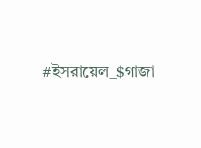#ইসরায়েল_$গাজা